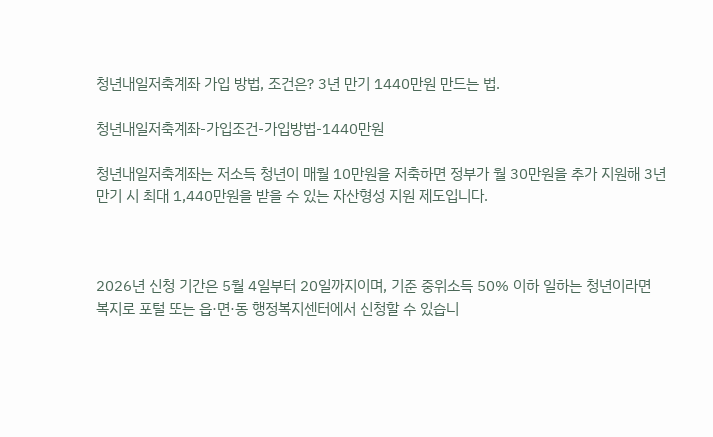청년내일저축계좌 가입 방법, 조건은? 3년 만기 1440만원 만드는 법.

청년내일저축계좌-가입조건-가입방법-1440만원

청년내일저축계좌는 저소득 청년이 매월 10만원을 저축하면 정부가 월 30만원을 추가 지원해 3년 만기 시 최대 1,440만원을 받을 수 있는 자산형성 지원 제도입니다.



2026년 신청 기간은 5월 4일부터 20일까지이며, 기준 중위소득 50% 이하 일하는 청년이라면 복지로 포털 또는 읍·면·동 행정복지센터에서 신청할 수 있습니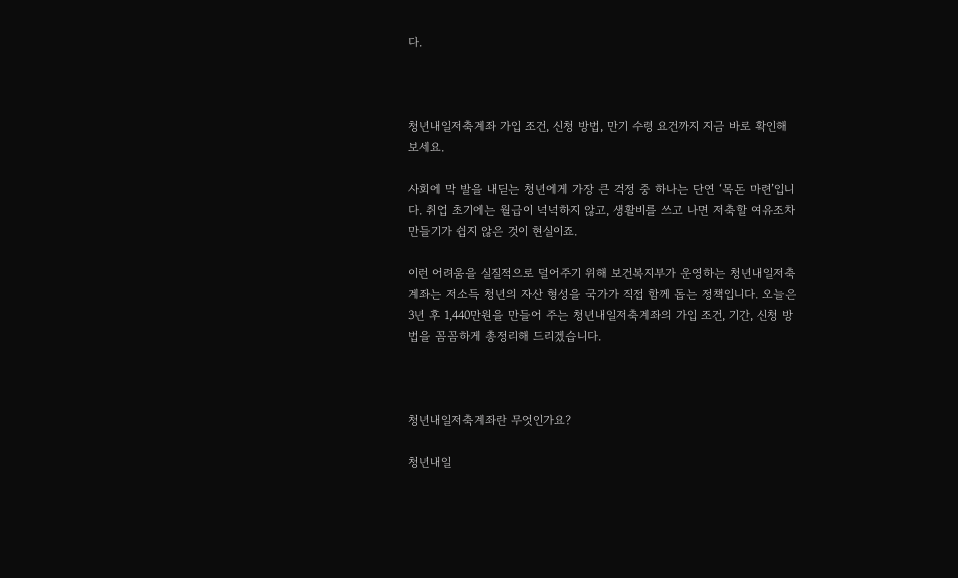다.



청년내일저축계좌 가입 조건, 신청 방법, 만기 수령 요건까지 지금 바로 확인해 보세요.

사회에 막 발을 내딛는 청년에게 가장 큰 걱정 중 하나는 단연 ‘목돈 마련’입니다. 취업 초기에는 월급이 넉넉하지 않고, 생활비를 쓰고 나면 저축할 여유조차 만들기가 쉽지 않은 것이 현실이죠.

이런 어려움을 실질적으로 덜어주기 위해 보건복지부가 운영하는 청년내일저축계좌는 저소득 청년의 자산 형성을 국가가 직접 함께 돕는 정책입니다. 오늘은 3년 후 1,440만원을 만들어 주는 청년내일저축계좌의 가입 조건, 기간, 신청 방법을 꼼꼼하게 총정리해 드리겠습니다.



청년내일저축계좌란 무엇인가요?

청년내일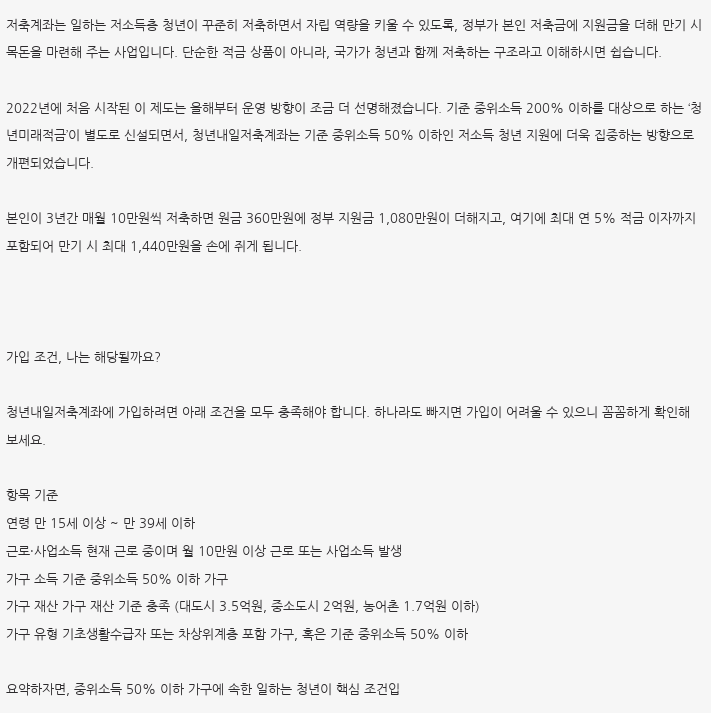저축계좌는 일하는 저소득층 청년이 꾸준히 저축하면서 자립 역량을 키울 수 있도록, 정부가 본인 저축금에 지원금을 더해 만기 시 목돈을 마련해 주는 사업입니다. 단순한 적금 상품이 아니라, 국가가 청년과 함께 저축하는 구조라고 이해하시면 쉽습니다.

2022년에 처음 시작된 이 제도는 올해부터 운영 방향이 조금 더 선명해졌습니다. 기준 중위소득 200% 이하를 대상으로 하는 ‘청년미래적금’이 별도로 신설되면서, 청년내일저축계좌는 기준 중위소득 50% 이하인 저소득 청년 지원에 더욱 집중하는 방향으로 개편되었습니다.

본인이 3년간 매월 10만원씩 저축하면 원금 360만원에 정부 지원금 1,080만원이 더해지고, 여기에 최대 연 5% 적금 이자까지 포함되어 만기 시 최대 1,440만원을 손에 쥐게 됩니다.



가입 조건, 나는 해당될까요?

청년내일저축계좌에 가입하려면 아래 조건을 모두 충족해야 합니다. 하나라도 빠지면 가입이 어려울 수 있으니 꼼꼼하게 확인해 보세요.

항목 기준
연령 만 15세 이상 ~ 만 39세 이하
근로·사업소득 현재 근로 중이며 월 10만원 이상 근로 또는 사업소득 발생
가구 소득 기준 중위소득 50% 이하 가구
가구 재산 가구 재산 기준 충족 (대도시 3.5억원, 중소도시 2억원, 농어촌 1.7억원 이하)
가구 유형 기초생활수급자 또는 차상위계층 포함 가구, 혹은 기준 중위소득 50% 이하

요약하자면, 중위소득 50% 이하 가구에 속한 일하는 청년이 핵심 조건입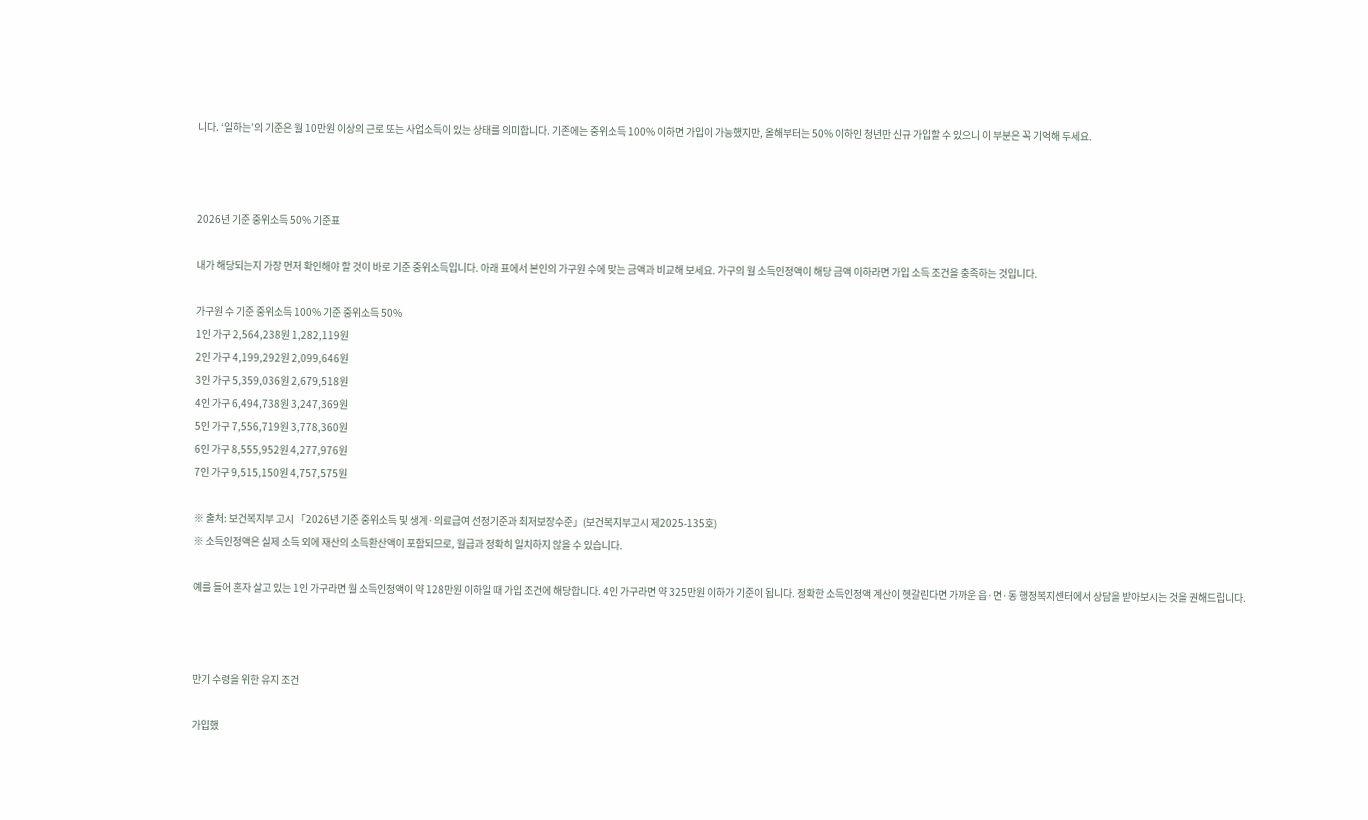니다. ‘일하는’의 기준은 월 10만원 이상의 근로 또는 사업소득이 있는 상태를 의미합니다. 기존에는 중위소득 100% 이하면 가입이 가능했지만, 올해부터는 50% 이하인 청년만 신규 가입할 수 있으니 이 부분은 꼭 기억해 두세요.



2026년 기준 중위소득 50% 기준표

내가 해당되는지 가장 먼저 확인해야 할 것이 바로 기준 중위소득입니다. 아래 표에서 본인의 가구원 수에 맞는 금액과 비교해 보세요. 가구의 월 소득인정액이 해당 금액 이하라면 가입 소득 조건을 충족하는 것입니다.

가구원 수 기준 중위소득 100% 기준 중위소득 50%
1인 가구 2,564,238원 1,282,119원
2인 가구 4,199,292원 2,099,646원
3인 가구 5,359,036원 2,679,518원
4인 가구 6,494,738원 3,247,369원
5인 가구 7,556,719원 3,778,360원
6인 가구 8,555,952원 4,277,976원
7인 가구 9,515,150원 4,757,575원

※ 출처: 보건복지부 고시 「2026년 기준 중위소득 및 생계·의료급여 선정기준과 최저보장수준」(보건복지부고시 제2025-135호)
※ 소득인정액은 실제 소득 외에 재산의 소득환산액이 포함되므로, 월급과 정확히 일치하지 않을 수 있습니다.

예를 들어 혼자 살고 있는 1인 가구라면 월 소득인정액이 약 128만원 이하일 때 가입 조건에 해당합니다. 4인 가구라면 약 325만원 이하가 기준이 됩니다. 정확한 소득인정액 계산이 헷갈린다면 가까운 읍·면·동 행정복지센터에서 상담을 받아보시는 것을 권해드립니다.



만기 수령을 위한 유지 조건

가입했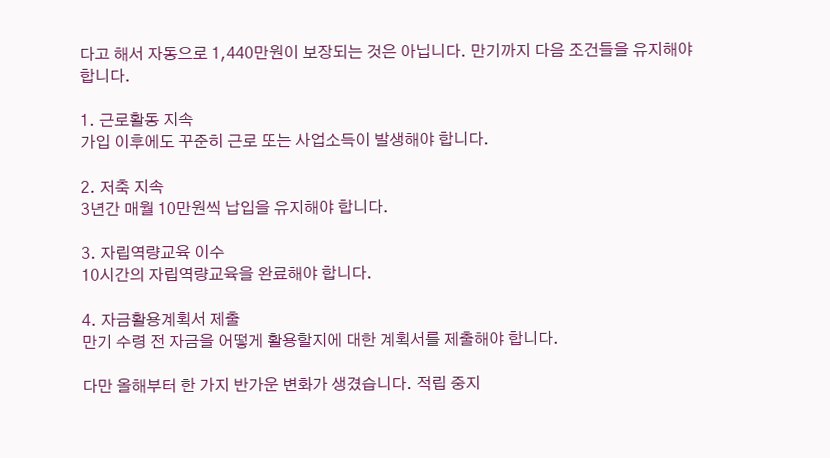다고 해서 자동으로 1,440만원이 보장되는 것은 아닙니다. 만기까지 다음 조건들을 유지해야 합니다.

1. 근로활동 지속
가입 이후에도 꾸준히 근로 또는 사업소득이 발생해야 합니다.

2. 저축 지속
3년간 매월 10만원씩 납입을 유지해야 합니다.

3. 자립역량교육 이수
10시간의 자립역량교육을 완료해야 합니다.

4. 자금활용계획서 제출
만기 수령 전 자금을 어떻게 활용할지에 대한 계획서를 제출해야 합니다.

다만 올해부터 한 가지 반가운 변화가 생겼습니다. 적립 중지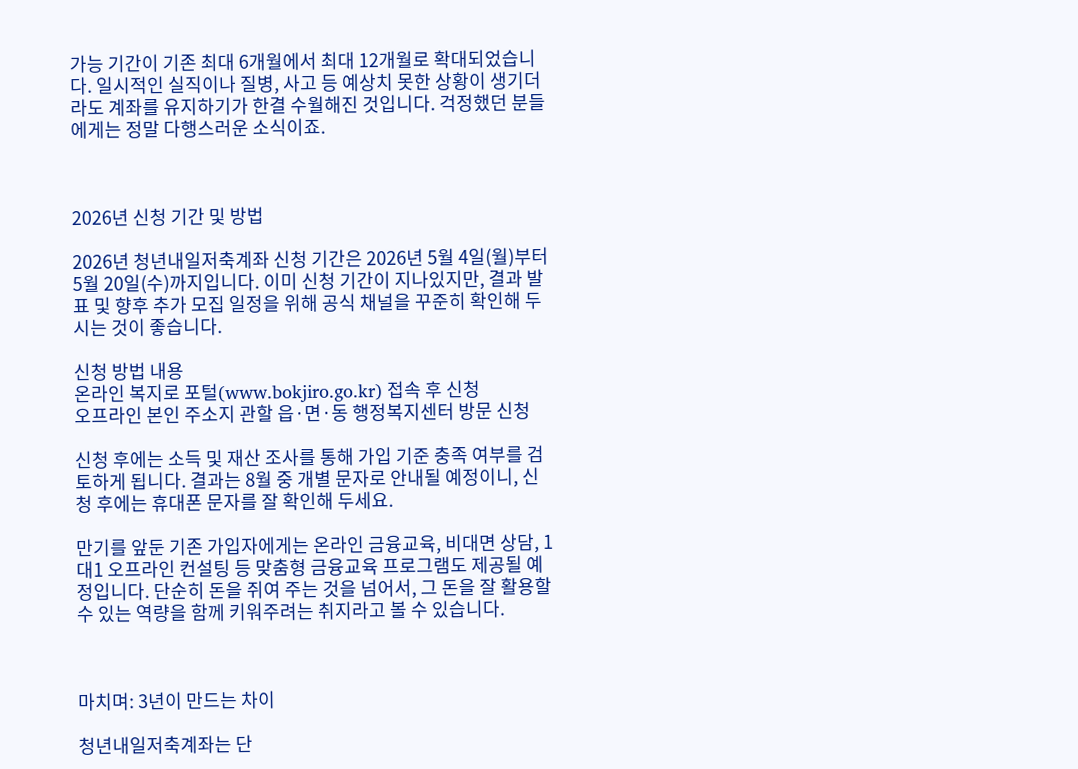가능 기간이 기존 최대 6개월에서 최대 12개월로 확대되었습니다. 일시적인 실직이나 질병, 사고 등 예상치 못한 상황이 생기더라도 계좌를 유지하기가 한결 수월해진 것입니다. 걱정했던 분들에게는 정말 다행스러운 소식이죠.



2026년 신청 기간 및 방법

2026년 청년내일저축계좌 신청 기간은 2026년 5월 4일(월)부터 5월 20일(수)까지입니다. 이미 신청 기간이 지나있지만, 결과 발표 및 향후 추가 모집 일정을 위해 공식 채널을 꾸준히 확인해 두시는 것이 좋습니다.

신청 방법 내용
온라인 복지로 포털(www.bokjiro.go.kr) 접속 후 신청
오프라인 본인 주소지 관할 읍·면·동 행정복지센터 방문 신청

신청 후에는 소득 및 재산 조사를 통해 가입 기준 충족 여부를 검토하게 됩니다. 결과는 8월 중 개별 문자로 안내될 예정이니, 신청 후에는 휴대폰 문자를 잘 확인해 두세요.

만기를 앞둔 기존 가입자에게는 온라인 금융교육, 비대면 상담, 1대1 오프라인 컨설팅 등 맞춤형 금융교육 프로그램도 제공될 예정입니다. 단순히 돈을 쥐여 주는 것을 넘어서, 그 돈을 잘 활용할 수 있는 역량을 함께 키워주려는 취지라고 볼 수 있습니다.



마치며: 3년이 만드는 차이

청년내일저축계좌는 단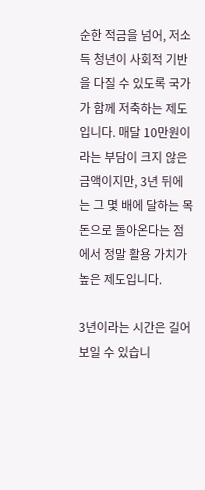순한 적금을 넘어, 저소득 청년이 사회적 기반을 다질 수 있도록 국가가 함께 저축하는 제도입니다. 매달 10만원이라는 부담이 크지 않은 금액이지만, 3년 뒤에는 그 몇 배에 달하는 목돈으로 돌아온다는 점에서 정말 활용 가치가 높은 제도입니다.

3년이라는 시간은 길어 보일 수 있습니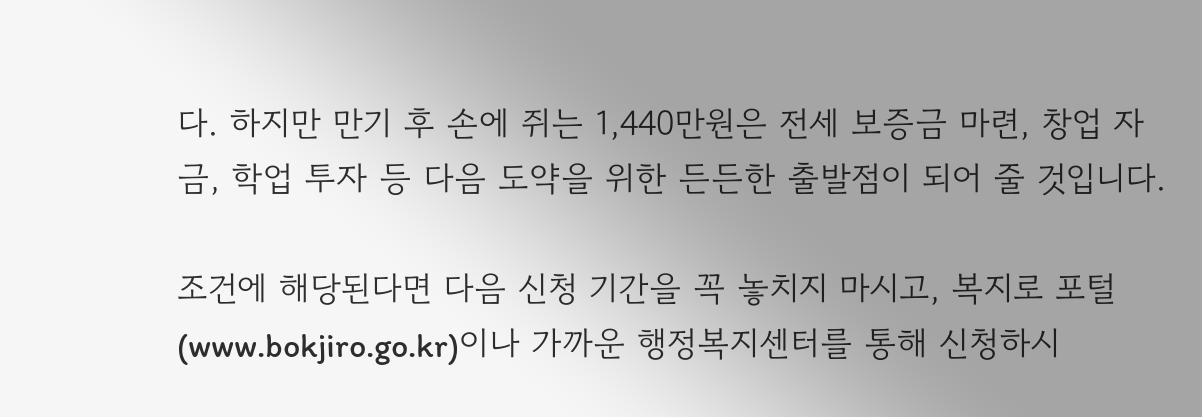다. 하지만 만기 후 손에 쥐는 1,440만원은 전세 보증금 마련, 창업 자금, 학업 투자 등 다음 도약을 위한 든든한 출발점이 되어 줄 것입니다.

조건에 해당된다면 다음 신청 기간을 꼭 놓치지 마시고, 복지로 포털(www.bokjiro.go.kr)이나 가까운 행정복지센터를 통해 신청하시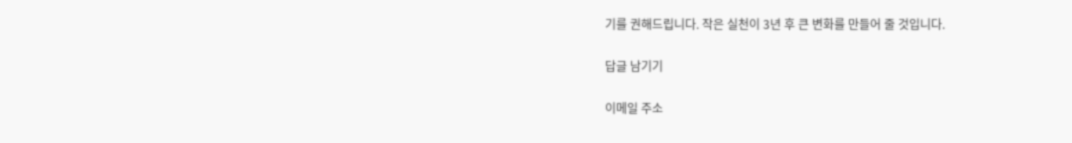기를 권해드립니다. 작은 실천이 3년 후 큰 변화를 만들어 줄 것입니다.

답글 남기기

이메일 주소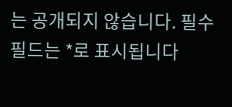는 공개되지 않습니다. 필수 필드는 *로 표시됩니다